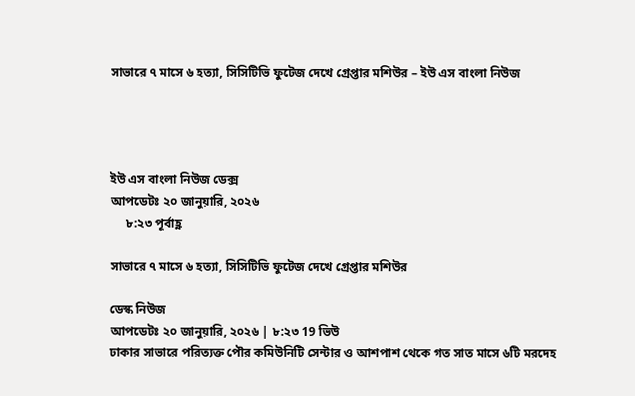সাভারে ৭ মাসে ৬ হত্যা, সিসিটিভি ফুটেজ দেখে গ্রেপ্তার মশিউর – ইউ এস বাংলা নিউজ




ইউ এস বাংলা নিউজ ডেক্স
আপডেটঃ ২০ জানুয়ারি, ২০২৬
     ৮:২৩ পূর্বাহ্ণ

সাভারে ৭ মাসে ৬ হত্যা, সিসিটিভি ফুটেজ দেখে গ্রেপ্তার মশিউর

ডেস্ক নিউজ
আপডেটঃ ২০ জানুয়ারি, ২০২৬ | ৮:২৩ 19 ভিউ
ঢাকার সাভারে পরিত্যক্ত পৌর কমিউনিটি সেন্টার ও আশপাশ থেকে গত সাত মাসে ৬টি মরদেহ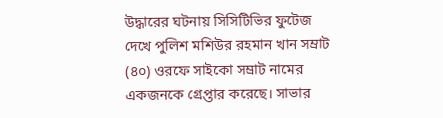উদ্ধারের ঘটনায় সিসিটিভির ফুটেজ দেখে পুলিশ মশিউর রহমান খান সম্রাট (৪০) ওরফে সাইকো সম্রাট নামের একজনকে গ্রেপ্তার করেছে। সাভার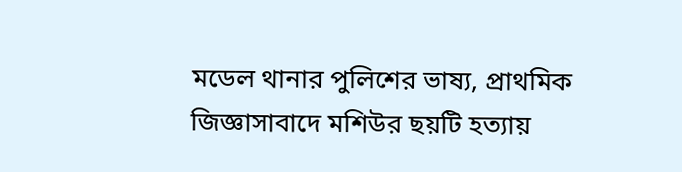মডেল থানার পুলিশের ভাষ্য, প্রাথমিক জিজ্ঞাসাবাদে মশিউর ছয়টি হত্যায়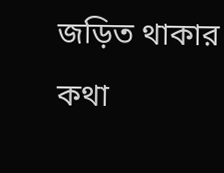জড়িত থাকার কথা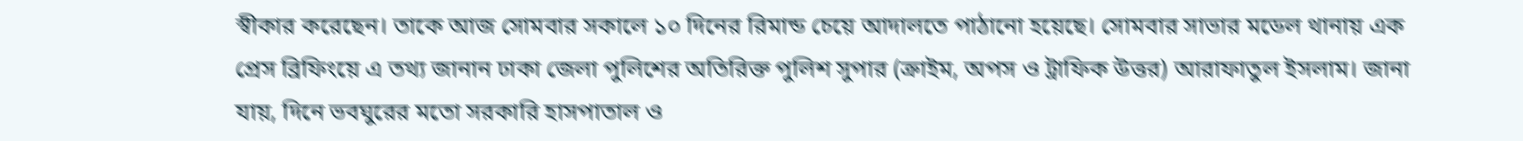স্বীকার করেছেন। তাকে আজ সোমবার সকালে ১০ দিনের রিমান্ড চেয়ে আদালতে পাঠানো হয়েছে। সোমবার সাভার মডেল থানায় এক প্রেস ব্রিফিংয়ে এ তথ্য জানান ঢাকা জেলা পুলিশের অতিরিক্ত পুলিশ সুপার (ক্রাইম, অপস ও ট্রাফিক উত্তর) আরাফাতুল ইসলাম। জানা যায়, দিনে ভবঘুরের মতো সরকারি হাসপাতাল ও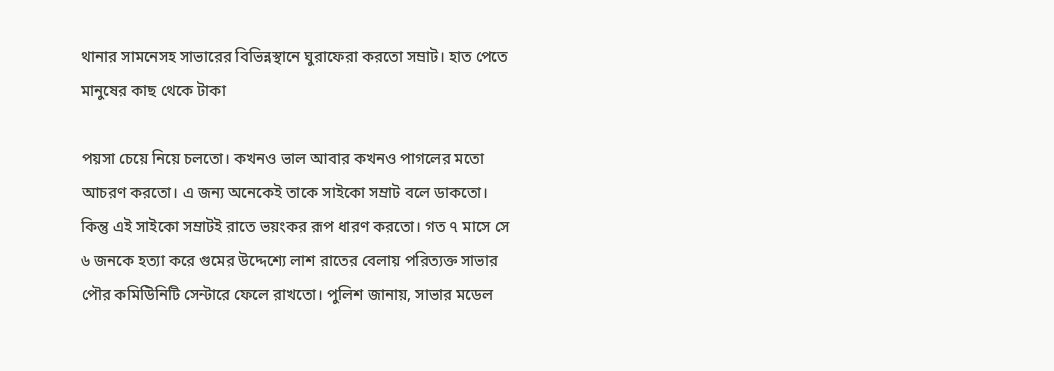থানার সামনেসহ সাভারের বিভিন্নস্থানে ঘুরাফেরা করতো সম্রাট। হাত পেতে মানুষের কাছ থেকে টাকা

পয়সা চেয়ে নিয়ে চলতো। কখনও ভাল আবার কখনও পাগলের মতো আচরণ করতো। এ জন্য অনেকেই তাকে সাইকো সম্রাট বলে ডাকতো। কিন্তু এই সাইকো সম্রাটই রাতে ভয়ংকর রূপ ধারণ করতো। গত ৭ মাসে সে ৬ জনকে হত্যা করে গুমের উদ্দেশ্যে লাশ রাতের বেলায় পরিত্যক্ত সাভার পৌর কমিউিনিটি সেন্টারে ফেলে রাখতো। পুলিশ জানায়, সাভার মডেল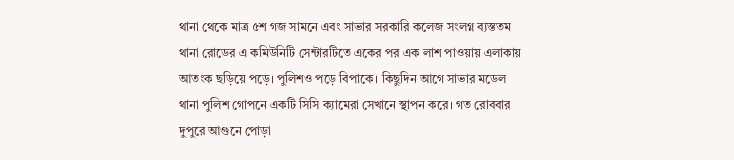থানা থেকে মাত্র ৫শ গজ সামনে এবং সাভার সরকারি কলেজ সংলগ্ন ব্যস্ততম থানা রোডের এ কমিউনিটি সেন্টারটিতে একের পর এক লাশ পাওয়ায় এলাকায় আতংক ছড়িয়ে পড়ে। পুলিশও পড়ে বিপাকে। কিছুদিন আগে সাভার মডেল থানা পুলিশ গোপনে একটি সিসি ক্যামেরা সেখানে স্থাপন করে। গত রোববার দুপুরে আগুনে পোড়া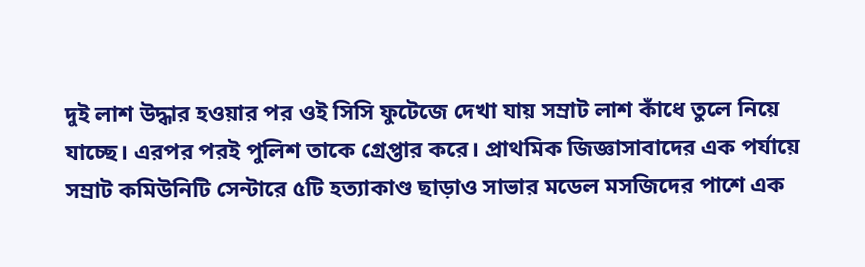দুই লাশ উদ্ধার হওয়ার পর ওই সিসি ফুটেজে দেখা যায় সম্রাট লাশ কাঁধে তুলে নিয়ে যাচ্ছে। এরপর পরই পুলিশ তাকে গ্রেপ্তার করে। প্রাথমিক জিজ্ঞাসাবাদের এক পর্যায়ে সম্রাট কমিউনিটি সেন্টারে ৫টি হত্যাকাণ্ড ছাড়াও সাভার মডেল মসজিদের পাশে এক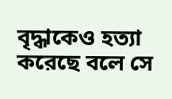বৃদ্ধাকেও হত্যা করেছে বলে সে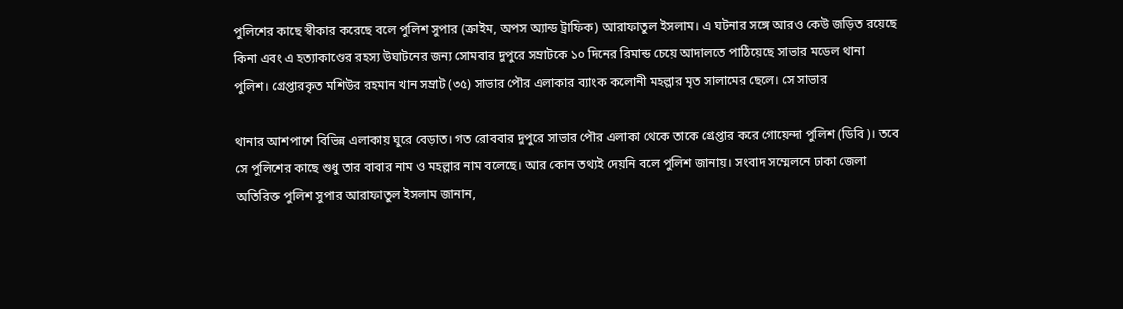পুলিশের কাছে স্বীকার করেছে বলে পুলিশ সুপার (ক্রাইম, অপস অ্যান্ড ট্রাফিক) আরাফাতুল ইসলাম। এ ঘটনার সঙ্গে আরও কেউ জড়িত রয়েছে কিনা এবং এ হত্যাকাণ্ডের রহস্য উঘাটনের জন্য সোমবার দুপুরে সম্রাটকে ১০ দিনের রিমান্ড চেয়ে আদালতে পাঠিয়েছে সাভার মডেল থানা পুলিশ। গ্রেপ্তারকৃত মশিউর রহমান খান সম্রাট (৩৫) সাভার পৌর এলাকার ব্যাংক কলোনী মহল্লার মৃত সালামের ছেলে। সে সাভার

থানার আশপাশে বিভিন্ন এলাকায় ঘুরে বেড়াত। গত রোববার দুপুরে সাভার পৌর এলাকা থেকে তাকে গ্রেপ্তার করে গোয়েন্দা পুলিশ (ডিবি)। তবে সে পুলিশের কাছে শুধু তার বাবার নাম ও মহল্লার নাম বলেছে। আর কোন তথ্যই দেয়নি বলে পুলিশ জানায়। সংবাদ সম্মেলনে ঢাকা জেলা অতিরিক্ত পুলিশ সুপার আরাফাতুল ইসলাম জানান,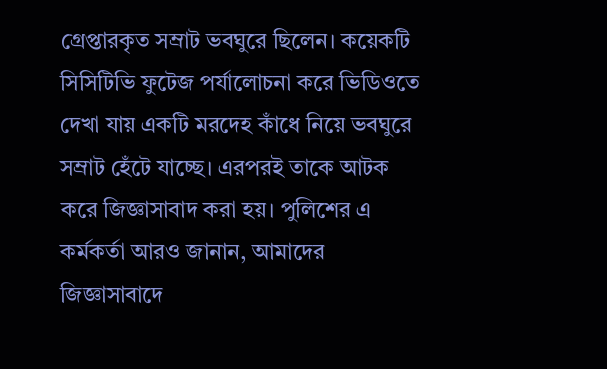গ্রেপ্তারকৃত সম্রাট ভবঘুরে ছিলেন। কয়েকটি সিসিটিভি ফুটেজ পর্যালোচনা করে ভিডিওতে দেখা যায় একটি মরদেহ কাঁধে নিয়ে ভবঘুরে সম্রাট হেঁটে যাচ্ছে। এরপরই তাকে আটক করে জিজ্ঞাসাবাদ করা হয়। পুলিশের এ কর্মকর্তা আরও জানান, আমাদের জিজ্ঞাসাবাদে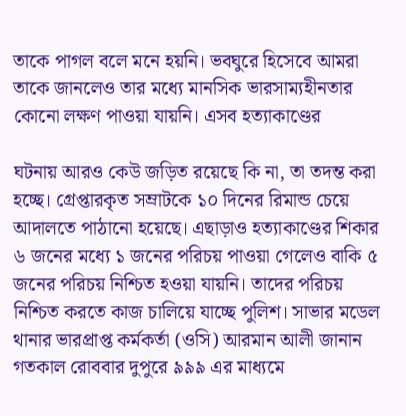তাকে পাগল বলে মনে হয়নি। ভবঘুরে হিসেবে আমরা তাকে জানলেও তার মধ্যে মানসিক ভারসাম্যহীনতার কোনো লক্ষণ পাওয়া যায়নি। এসব হত্যাকাণ্ডের

ঘটনায় আরও কেউ জড়িত রয়েছে কি না, তা তদন্ত করা হচ্ছে। গ্রেপ্তারকৃত সম্রাটকে ১০ দিনের রিমান্ড চেয়ে আদালতে পাঠানো হয়েছে। এছাড়াও হত্যাকাণ্ডের শিকার ৬ জনের মধ্যে ১ জনের পরিচয় পাওয়া গেলেও বাকি ৫ জনের পরিচয় নিশ্চিত হওয়া যায়নি। তাদের পরিচয় নিশ্চিত করতে কাজ চালিয়ে যাচ্ছে পুলিশ। সাভার মডেল থানার ভারপ্রাপ্ত কর্মকর্তা (ওসি) আরমান আলী জানান গতকাল রোববার দুপুরে ৯৯৯ এর মাধ্যমে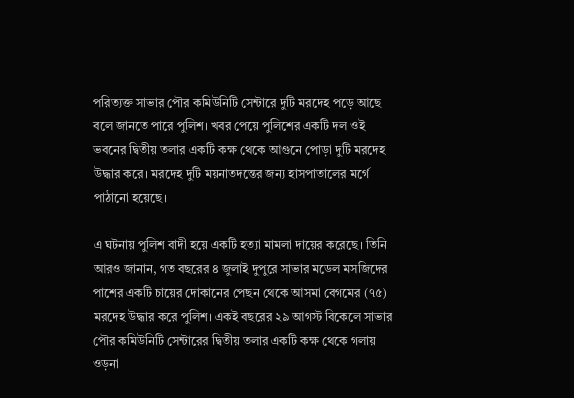পরিত্যক্ত সাভার পৌর কমিউনিটি সেন্টারে দুটি মরদেহ পড়ে আছে বলে জানতে পারে পুলিশ। খবর পেয়ে পুলিশের একটি দল ওই ভবনের দ্বিতীয় তলার একটি কক্ষ থেকে আগুনে পোড়া দুটি মরদেহ উদ্ধার করে। মরদেহ দুটি ময়নাতদন্তের জন্য হাসপাতালের মর্গে পাঠানো হয়েছে।

এ ঘটনায় পুলিশ বাদী হয়ে একটি হত্যা মামলা দায়ের করেছে। তিনি আরও জানান, গত বছরের ৪ জুলাই দুপুরে সাভার মডেল মসজিদের পাশের একটি চায়ের দোকানের পেছন থেকে আসমা বেগমের (৭৫) মরদেহ উদ্ধার করে পুলিশ। একই বছরের ২৯ আগস্ট বিকেলে সাভার পৌর কমিউনিটি সেন্টারের দ্বিতীয় তলার একটি কক্ষ থেকে গলায় ওড়না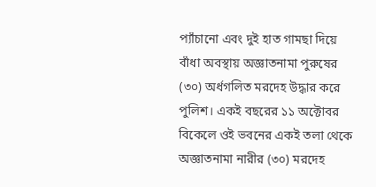প্যাঁচানো এবং দুই হাত গামছা দিয়ে বাঁধা অবস্থায় অজ্ঞাতনামা পুরুষের (৩০) অর্ধগলিত মরদেহ উদ্ধার করে পুলিশ। একই বছরের ১১ অক্টোবর বিকেলে ওই ভবনের একই তলা থেকে অজ্ঞাতনামা নারীর (৩০) মরদেহ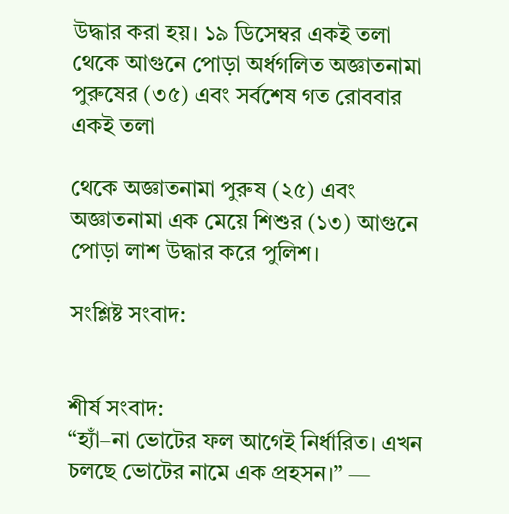উদ্ধার করা হয়। ১৯ ডিসেম্বর একই তলা থেকে আগুনে পোড়া অর্ধগলিত অজ্ঞাতনামা পুরুষের (৩৫) এবং সর্বশেষ গত রোববার একই তলা

থেকে অজ্ঞাতনামা পুরুষ (২৫) এবং অজ্ঞাতনামা এক মেয়ে শিশুর (১৩) আগুনে পোড়া লাশ উদ্ধার করে পুলিশ।

সংশ্লিষ্ট সংবাদ:


শীর্ষ সংবাদ:
“হ্যাঁ–না ভোটের ফল আগেই নির্ধারিত। এখন চলছে ভোটের নামে এক প্রহসন।” —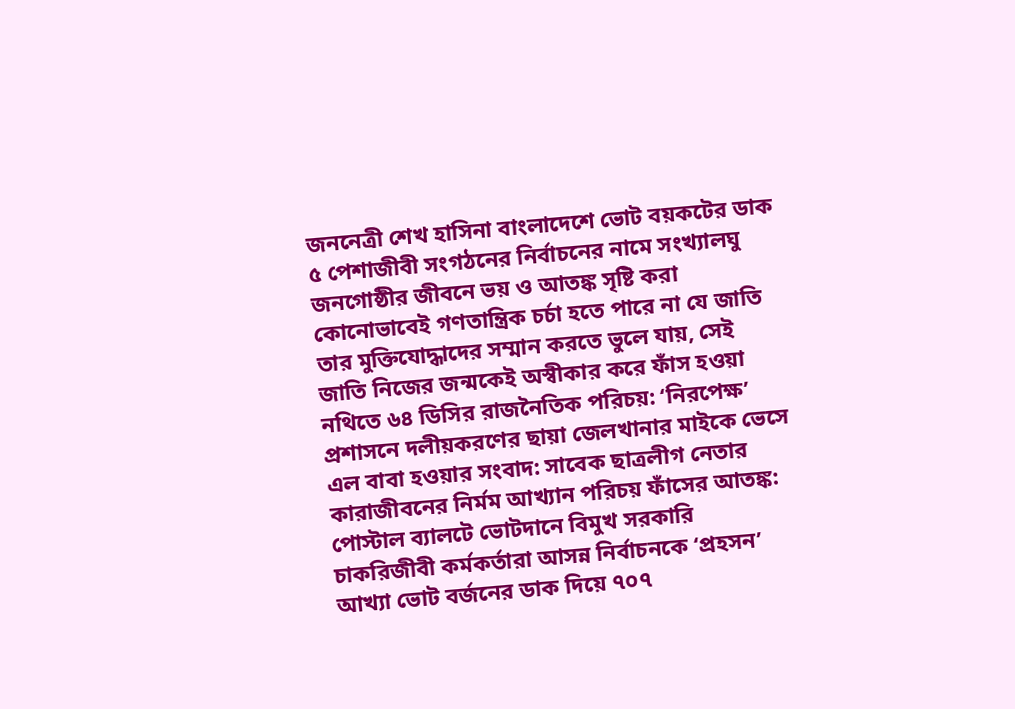জননেত্রী শেখ হাসিনা বাংলাদেশে ভোট বয়কটের ডাক ৫ পেশাজীবী সংগঠনের নির্বাচনের নামে সংখ্যালঘু জনগোষ্ঠীর জীবনে ভয় ও আতঙ্ক সৃষ্টি করা কোনোভাবেই গণতান্ত্রিক চর্চা হতে পারে না যে জাতি তার মুক্তিযোদ্ধাদের সম্মান করতে ভুলে যায়, সেই জাতি নিজের জন্মকেই অস্বীকার করে ফাঁস হওয়া নথিতে ৬৪ ডিসির রাজনৈতিক পরিচয়: ‘নিরপেক্ষ’ প্রশাসনে দলীয়করণের ছায়া জেলখানার মাইকে ভেসে এল বাবা হওয়ার সংবাদ: সাবেক ছাত্রলীগ নেতার কারাজীবনের নির্মম আখ্যান পরিচয় ফাঁসের আতঙ্ক: পোস্টাল ব্যালটে ভোটদানে বিমুখ সরকারি চাকরিজীবী কর্মকর্তারা আসন্ন নির্বাচনকে ‘প্রহসন’ আখ্যা ভোট বর্জনের ডাক দিয়ে ৭০৭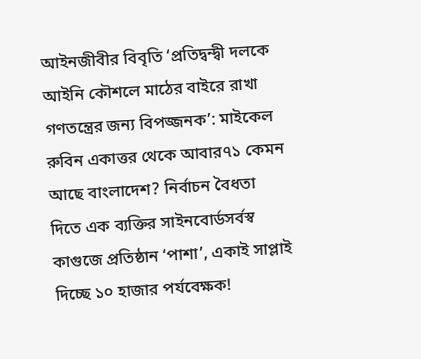আইনজীবীর বিবৃতি ‘প্রতিদ্বন্দ্বী দলকে আইনি কৌশলে মাঠের বাইরে রাখা গণতন্ত্রের জন্য বিপজ্জনক’: মাইকেল রুবিন একাত্তর থেকে আবার৭১ কেমন আছে বাংলাদেশ? নির্বাচন বৈধতা দিতে এক ব্যক্তির সাইনবোর্ডসর্বস্ব কাগুজে প্রতিষ্ঠান ‘পাশা’, একাই সাপ্লাই দিচ্ছে ১০ হাজার পর্যবেক্ষক!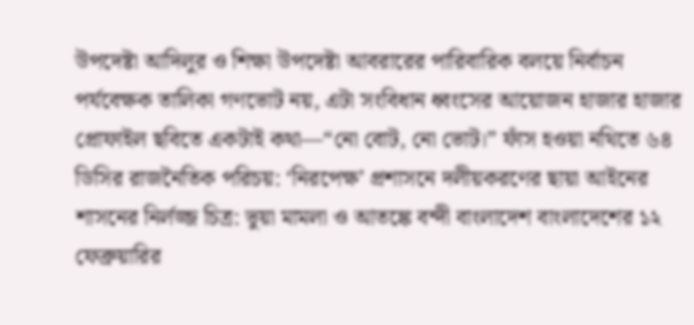উপদেষ্টা আদিলুর ও শিক্ষা উপদেষ্টা আবরারের পারিবারিক বলয়ে নির্বাচন পর্যবেক্ষক তালিকা গণভোট নয়, এটা সংবিধান ধ্বংসের আয়োজন হাজার হাজার প্রোফাইল ছবিতে একটাই কথা—“নো বোট, নো ভোট।” ফাঁস হওয়া নথিতে ৬৪ ডিসির রাজনৈতিক পরিচয়: ‘নিরপেক্ষ’ প্রশাসনে দলীয়করণের ছায়া আইনের শাসনের নির্লজ্জ চিত্র: ভুয়া মামলা ও আতঙ্কে বন্দী বাংলাদেশ বাংলাদেশের ১২ ফেব্রুয়ারির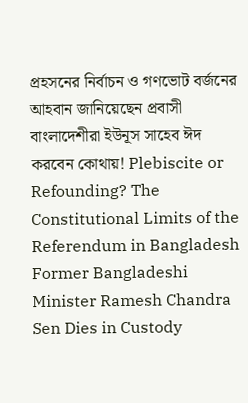প্রহসনের নির্বাচন ও গণভোট বর্জনের আহবান জানিয়েছেন প্রবাসী বাংলাদেশীরা ইউনূস সাহেব ঈদ করবেন কোথায়! Plebiscite or Refounding? The Constitutional Limits of the Referendum in Bangladesh Former Bangladeshi Minister Ramesh Chandra Sen Dies in Custody